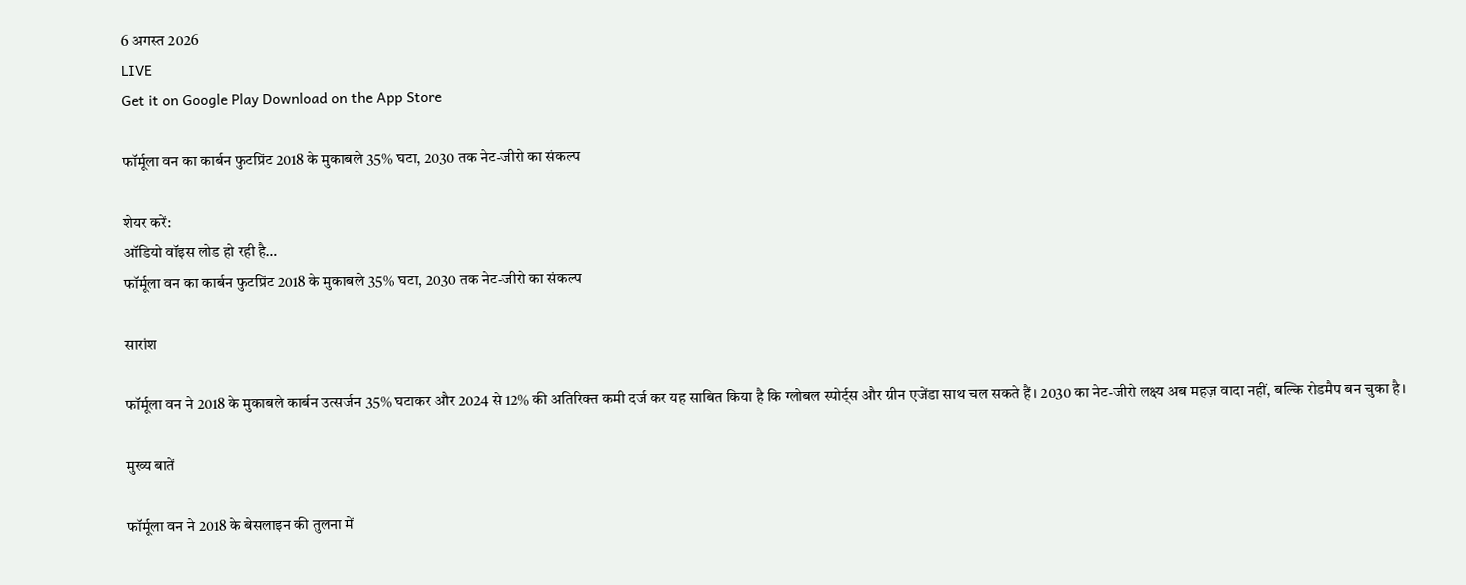6 अगस्त 2026
LIVE
Get it on Google Play Download on the App Store

फॉर्मूला वन का कार्बन फुटप्रिंट 2018 के मुकाबले 35% घटा, 2030 तक नेट-जीरो का संकल्प

शेयर करें:
ऑडियो वॉइस लोड हो रही है…
फॉर्मूला वन का कार्बन फुटप्रिंट 2018 के मुकाबले 35% घटा, 2030 तक नेट-जीरो का संकल्प

सारांश

फॉर्मूला वन ने 2018 के मुकाबले कार्बन उत्सर्जन 35% घटाकर और 2024 से 12% की अतिरिक्त कमी दर्ज कर यह साबित किया है कि ग्लोबल स्पोर्ट्स और ग्रीन एजेंडा साथ चल सकते हैं। 2030 का नेट-जीरो लक्ष्य अब महज़ वादा नहीं, बल्कि रोडमैप बन चुका है।

मुख्य बातें

फॉर्मूला वन ने 2018 के बेसलाइन की तुलना में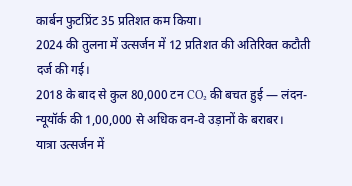कार्बन फुटप्रिंट 35 प्रतिशत कम किया।
2024 की तुलना में उत्सर्जन में 12 प्रतिशत की अतिरिक्त कटौती दर्ज की गई।
2018 के बाद से कुल 80,000 टन CO₂ की बचत हुई — लंदन-न्यूयॉर्क की 1,00,000 से अधिक वन-वे उड़ानों के बराबर।
यात्रा उत्सर्जन में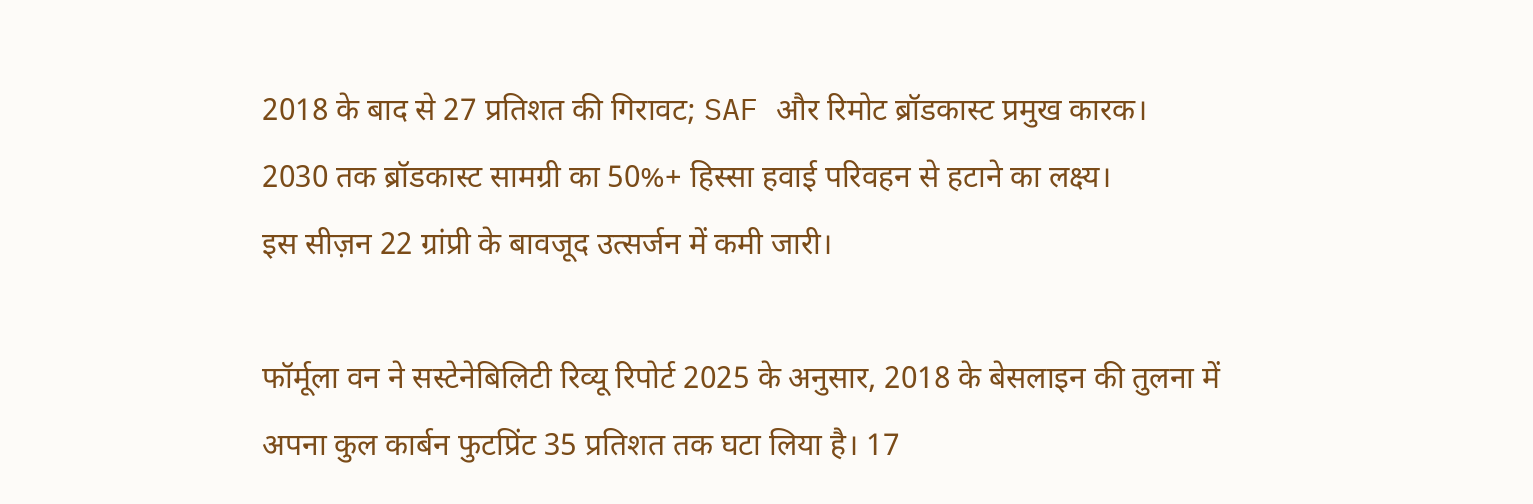2018 के बाद से 27 प्रतिशत की गिरावट; SAF और रिमोट ब्रॉडकास्ट प्रमुख कारक।
2030 तक ब्रॉडकास्ट सामग्री का 50%+ हिस्सा हवाई परिवहन से हटाने का लक्ष्य।
इस सीज़न 22 ग्रांप्री के बावजूद उत्सर्जन में कमी जारी।

फॉर्मूला वन ने सस्टेनेबिलिटी रिव्यू रिपोर्ट 2025 के अनुसार, 2018 के बेसलाइन की तुलना में अपना कुल कार्बन फुटप्रिंट 35 प्रतिशत तक घटा लिया है। 17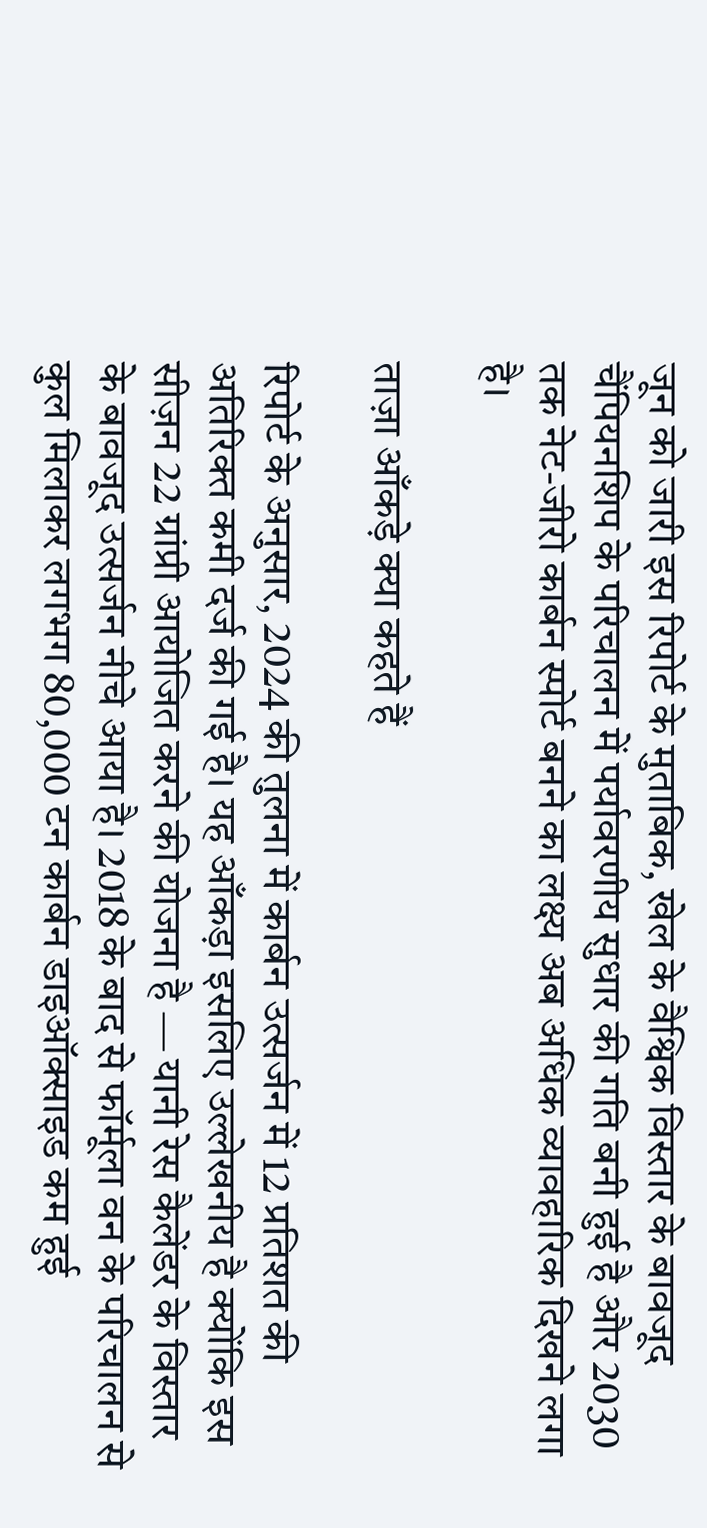जून को जारी इस रिपोर्ट के मुताबिक, खेल के वैश्विक विस्तार के बावजूद चैंपियनशिप के परिचालन में पर्यावरणीय सुधार की गति बनी हुई है और 2030 तक नेट-जीरो कार्बन स्पोर्ट बनने का लक्ष्य अब अधिक व्यावहारिक दिखने लगा है।

ताज़ा आँकड़े क्या कहते हैं

रिपोर्ट के अनुसार, 2024 की तुलना में कार्बन उत्सर्जन में 12 प्रतिशत की अतिरिक्त कमी दर्ज की गई है। यह आँकड़ा इसलिए उल्लेखनीय है क्योंकि इस सीज़न 22 ग्रांप्री आयोजित करने की योजना है — यानी रेस कैलेंडर के विस्तार के बावजूद उत्सर्जन नीचे आया है। 2018 के बाद से फॉर्मूला वन के परिचालन से कुल मिलाकर लगभग 80,000 टन कार्बन डाइऑक्साइड कम हुई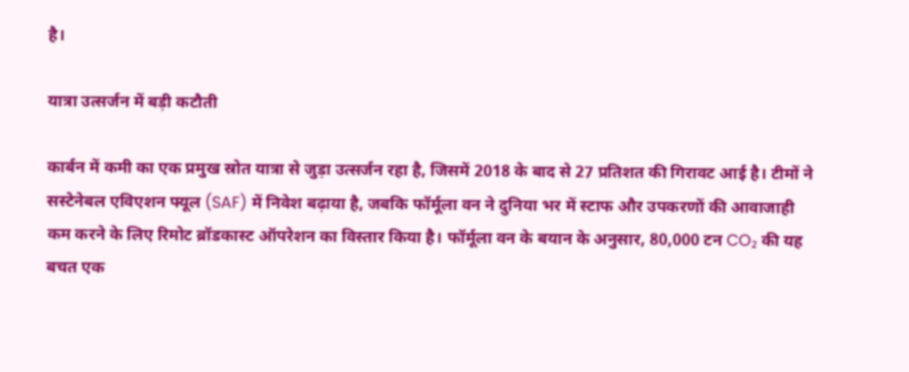है।

यात्रा उत्सर्जन में बड़ी कटौती

कार्बन में कमी का एक प्रमुख स्रोत यात्रा से जुड़ा उत्सर्जन रहा है, जिसमें 2018 के बाद से 27 प्रतिशत की गिरावट आई है। टीमों ने सस्टेनेबल एविएशन फ्यूल (SAF) में निवेश बढ़ाया है, जबकि फॉर्मूला वन ने दुनिया भर में स्टाफ और उपकरणों की आवाजाही कम करने के लिए रिमोट ब्रॉडकास्ट ऑपरेशन का विस्तार किया है। फॉर्मूला वन के बयान के अनुसार, 80,000 टन CO₂ की यह बचत एक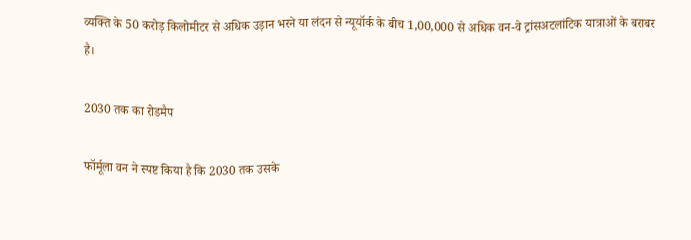व्यक्ति के 50 करोड़ किलोमीटर से अधिक उड़ान भरने या लंदन से न्यूयॉर्क के बीच 1,00,000 से अधिक वन-वे ट्रांसअटलांटिक यात्राओं के बराबर है।

2030 तक का रोडमैप

फॉर्मूला वन ने स्पष्ट किया है कि 2030 तक उसके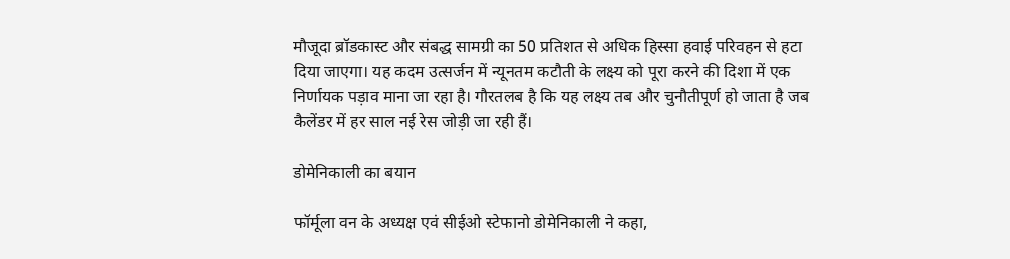मौजूदा ब्रॉडकास्ट और संबद्ध सामग्री का 50 प्रतिशत से अधिक हिस्सा हवाई परिवहन से हटा दिया जाएगा। यह कदम उत्सर्जन में न्यूनतम कटौती के लक्ष्य को पूरा करने की दिशा में एक निर्णायक पड़ाव माना जा रहा है। गौरतलब है कि यह लक्ष्य तब और चुनौतीपूर्ण हो जाता है जब कैलेंडर में हर साल नई रेस जोड़ी जा रही हैं।

डोमेनिकाली का बयान

फॉर्मूला वन के अध्यक्ष एवं सीईओ स्टेफानो डोमेनिकाली ने कहा,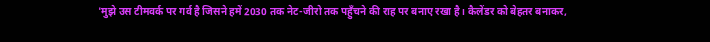'मुझे उस टीमवर्क पर गर्व है जिसने हमें 2030 तक नेट-जीरो तक पहुँचने की राह पर बनाए रखा है। कैलेंडर को बेहतर बनाकर,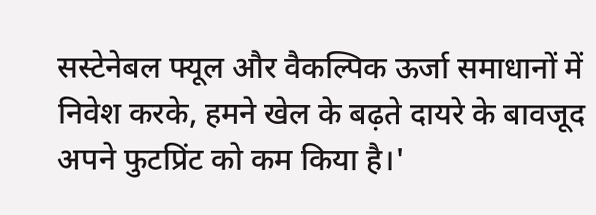सस्टेनेबल फ्यूल और वैकल्पिक ऊर्जा समाधानों में निवेश करके, हमने खेल के बढ़ते दायरे के बावजूद अपने फुटप्रिंट को कम किया है।'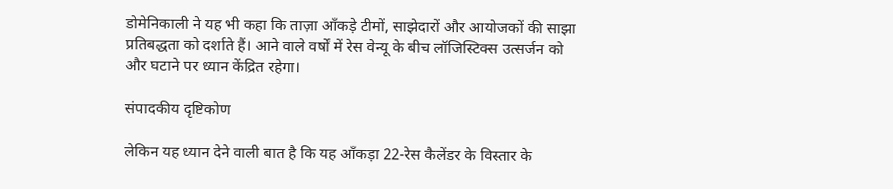डोमेनिकाली ने यह भी कहा कि ताज़ा आँकड़े टीमों, साझेदारों और आयोजकों की साझा प्रतिबद्धता को दर्शाते हैं। आने वाले वर्षों में रेस वेन्यू के बीच लॉजिस्टिक्स उत्सर्जन को और घटाने पर ध्यान केंद्रित रहेगा।

संपादकीय दृष्टिकोण

लेकिन यह ध्यान देने वाली बात है कि यह आँकड़ा 22-रेस कैलेंडर के विस्तार के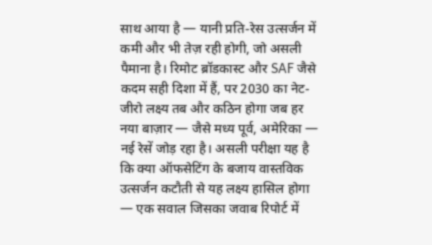साथ आया है — यानी प्रति-रेस उत्सर्जन में कमी और भी तेज़ रही होगी, जो असली पैमाना है। रिमोट ब्रॉडकास्ट और SAF जैसे कदम सही दिशा में हैं, पर 2030 का नेट-जीरो लक्ष्य तब और कठिन होगा जब हर नया बाज़ार — जैसे मध्य पूर्व, अमेरिका — नई रेसें जोड़ रहा है। असली परीक्षा यह है कि क्या ऑफसेटिंग के बजाय वास्तविक उत्सर्जन कटौती से यह लक्ष्य हासिल होगा — एक सवाल जिसका जवाब रिपोर्ट में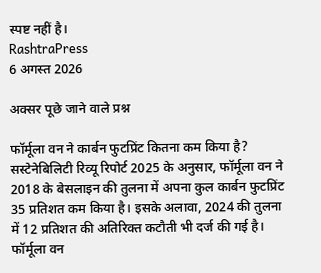स्पष्ट नहीं है।
RashtraPress
6 अगस्त 2026

अक्सर पूछे जाने वाले प्रश्न

फॉर्मूला वन ने कार्बन फुटप्रिंट कितना कम किया है?
सस्टेनेबिलिटी रिव्यू रिपोर्ट 2025 के अनुसार, फॉर्मूला वन ने 2018 के बेसलाइन की तुलना में अपना कुल कार्बन फुटप्रिंट 35 प्रतिशत कम किया है। इसके अलावा, 2024 की तुलना में 12 प्रतिशत की अतिरिक्त कटौती भी दर्ज की गई है।
फॉर्मूला वन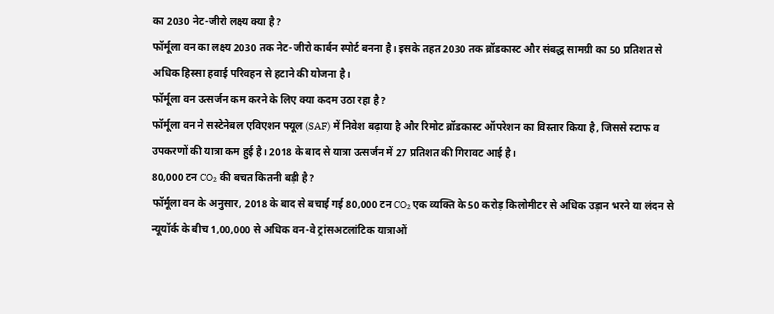का 2030 नेट-जीरो लक्ष्य क्या है?
फॉर्मूला वन का लक्ष्य 2030 तक नेट-जीरो कार्बन स्पोर्ट बनना है। इसके तहत 2030 तक ब्रॉडकास्ट और संबद्ध सामग्री का 50 प्रतिशत से अधिक हिस्सा हवाई परिवहन से हटाने की योजना है।
फॉर्मूला वन उत्सर्जन कम करने के लिए क्या कदम उठा रहा है?
फॉर्मूला वन ने सस्टेनेबल एविएशन फ्यूल (SAF) में निवेश बढ़ाया है और रिमोट ब्रॉडकास्ट ऑपरेशन का विस्तार किया है, जिससे स्टाफ व उपकरणों की यात्रा कम हुई है। 2018 के बाद से यात्रा उत्सर्जन में 27 प्रतिशत की गिरावट आई है।
80,000 टन CO₂ की बचत कितनी बड़ी है?
फॉर्मूला वन के अनुसार, 2018 के बाद से बचाई गई 80,000 टन CO₂ एक व्यक्ति के 50 करोड़ किलोमीटर से अधिक उड़ान भरने या लंदन से न्यूयॉर्क के बीच 1,00,000 से अधिक वन-वे ट्रांसअटलांटिक यात्राओं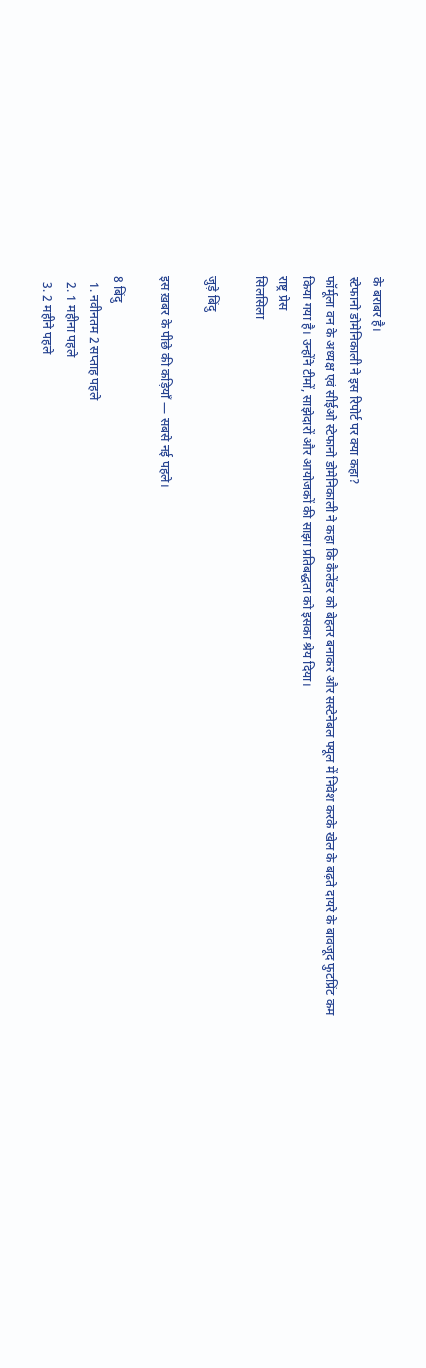के बराबर है।
स्टेफानो डोमेनिकाली ने इस रिपोर्ट पर क्या कहा?
फॉर्मूला वन के अध्यक्ष एवं सीईओ स्टेफानो डोमेनिकाली ने कहा कि कैलेंडर को बेहतर बनाकर और सस्टेनेबल फ्यूल में निवेश करके खेल के बढ़ते दायरे के बावजूद फुटप्रिंट कम किया गया है। उन्होंने टीमों, साझेदारों और आयोजकों की साझा प्रतिबद्धता को इसका श्रेय दिया।
राष्ट्र प्रेस
सिलसिला

जुड़े बिंदु

इस ख़बर के पीछे की कड़ियाँ — सबसे नई पहले।

8 बिंदु
  1. नवीनतम 2 सप्ताह पहले
  2. 1 महीना पहले
  3. 2 महीने पहले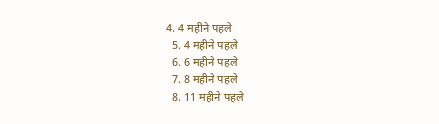4. 4 महीने पहले
  5. 4 महीने पहले
  6. 6 महीने पहले
  7. 8 महीने पहले
  8. 11 महीने पहले